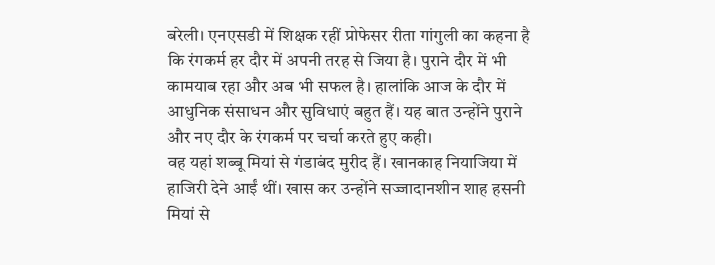बरेली। एनएसडी में शिक्षक रहीं प्रोफेसर रीता गांगुली का कहना है कि रंगकर्म हर दौर में अपनी तरह से जिया है। पुराने दौर में भी कामयाब रहा और अब भी सफल है। हालांकि आज के दौर में आधुनिक संसाधन और सुविधाएं बहुत हैं। यह बात उन्होंने पुराने और नए दौर के रंगकर्म पर चर्चा करते हुए कही।
वह यहां शब्बू मियां से गंडाबंद मुरीद हैं। खानकाह नियाजिया में हाजिरी देने आईं थीं। खास कर उन्होंने सज्जादानशीन शाह हसनी मियां से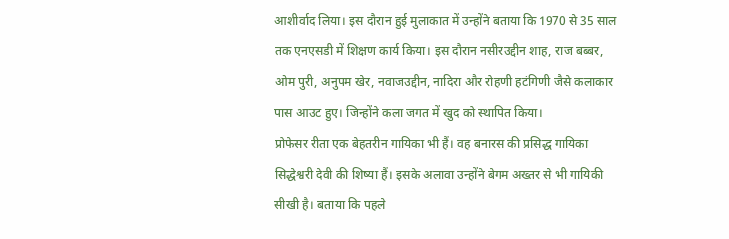आशीर्वाद लिया। इस दौरान हुई मुलाकात में उन्होंने बताया कि 1970 से 35 साल तक एनएसडी में शिक्षण कार्य किया। इस दौरान नसीरउद्दीन शाह, राज बब्बर, ओम पुरी, अनुपम खेर, नवाजउद्दीन, नादिरा और रोहणी हटंगिणी जैसे कलाकार पास आउट हुए। जिन्होंने कला जगत में खुद को स्थापित किया।
प्रोफेसर रीता एक बेहतरीन गायिका भी हैं। वह बनारस की प्रसिद्ध गायिका सिद्धेश्वरी देवी की शिष्या हैं। इसके अलावा उन्होंने बेगम अख्तर से भी गायिकी सीखी है। बताया कि पहले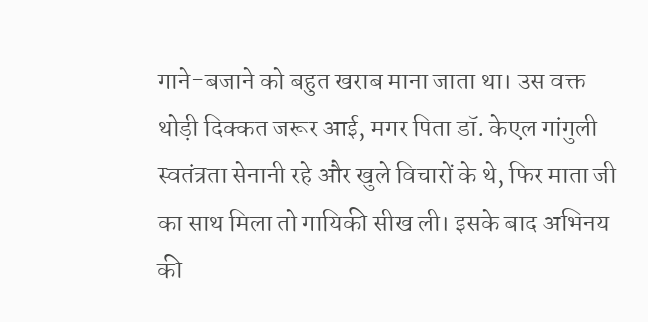गाने-बजाने को बहुत खराब माना जाता था। उस वक्त थोड़ी दिक्कत जरूर आई, मगर पिता डॉ. केएल गांगुली स्वतंत्रता सेनानी रहे और खुले विचारों के थे, फिर माता जी का साथ मिला तो गायिकी सीख ली। इसके बाद अभिनय की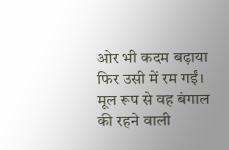ओर भी कदम बढ़ाया फिर उसी में रम गईं। मूल रूप से वह बंगाल की रहने वाली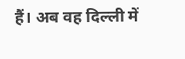हैं। अब वह दिल्ली में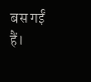बस गईं हैं।